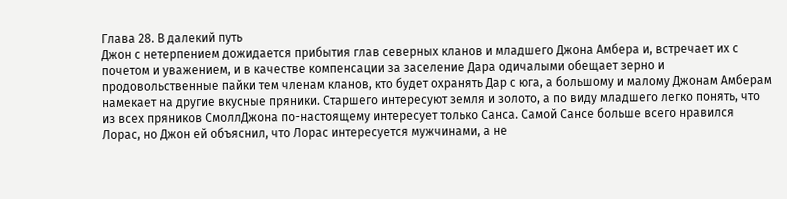Глава 28. В далекий путь
Джон с нетерпением дожидается прибытия глав северных кланов и младшего Джона Амбера и, встречает их с почетом и уважением, и в качестве компенсации за заселение Дара одичалыми обещает зерно и продовольственные пайки тем членам кланов, кто будет охранять Дар с юга, а большому и малому Джонам Амберам намекает на другие вкусные пряники. Старшего интересуют земля и золото, а по виду младшего легко понять, что из всех пряников СмоллДжона по-настоящему интересует только Санса. Самой Сансе больше всего нравился Лорас, но Джон ей объяснил, что Лорас интересуется мужчинами, а не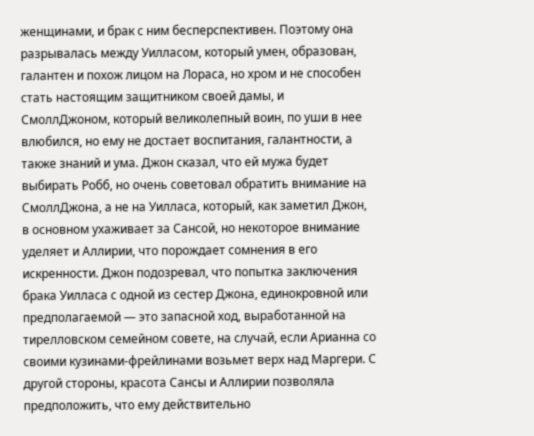женщинами, и брак с ним бесперспективен. Поэтому она разрывалась между Уилласом, который умен, образован, галантен и похож лицом на Лораса, но хром и не способен стать настоящим защитником своей дамы, и СмоллДжоном, который великолепный воин, по уши в нее влюбился, но ему не достает воспитания, галантности, а также знаний и ума. Джон сказал, что ей мужа будет выбирать Робб, но очень советовал обратить внимание на СмоллДжона, а не на Уилласа, который, как заметил Джон, в основном ухаживает за Сансой, но некоторое внимание уделяет и Аллирии, что порождает сомнения в его искренности. Джон подозревал, что попытка заключения брака Уилласа с одной из сестер Джона, единокровной или предполагаемой — это запасной ход, выработанной на тирелловском семейном совете, на случай, если Арианна со своими кузинами-фрейлинами возьмет верх над Маргери. С другой стороны, красота Сансы и Аллирии позволяла предположить, что ему действительно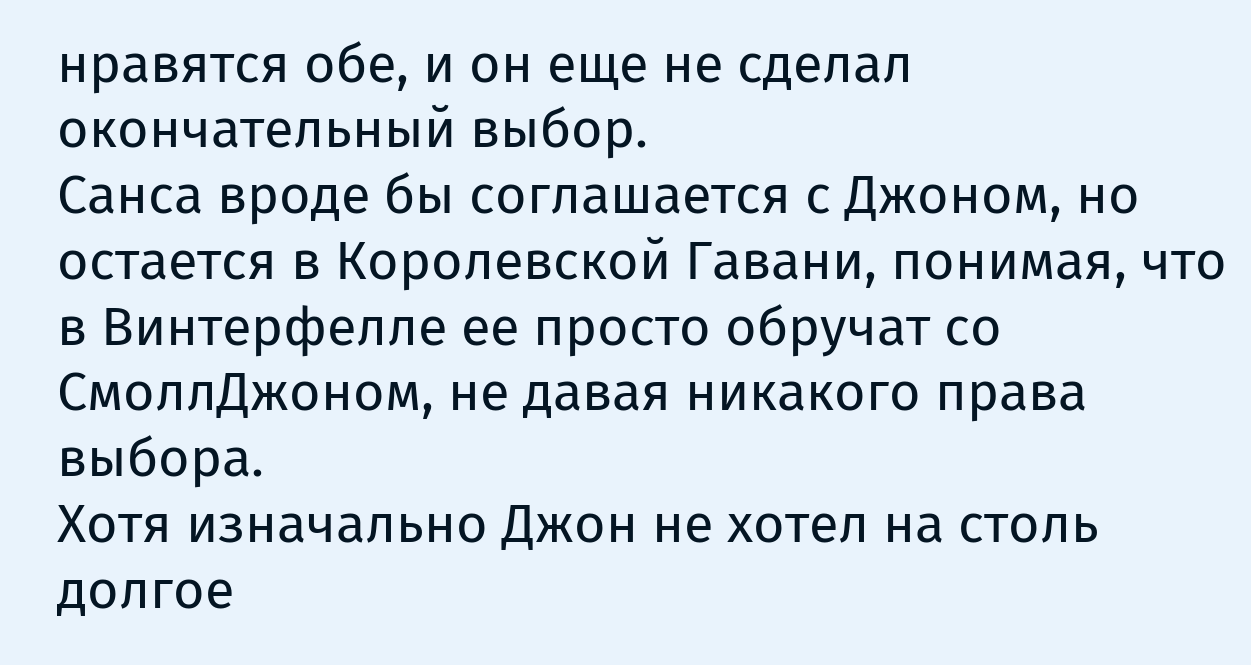нравятся обе, и он еще не сделал окончательный выбор.
Санса вроде бы соглашается с Джоном, но остается в Королевской Гавани, понимая, что в Винтерфелле ее просто обручат со СмоллДжоном, не давая никакого права выбора.
Хотя изначально Джон не хотел на столь долгое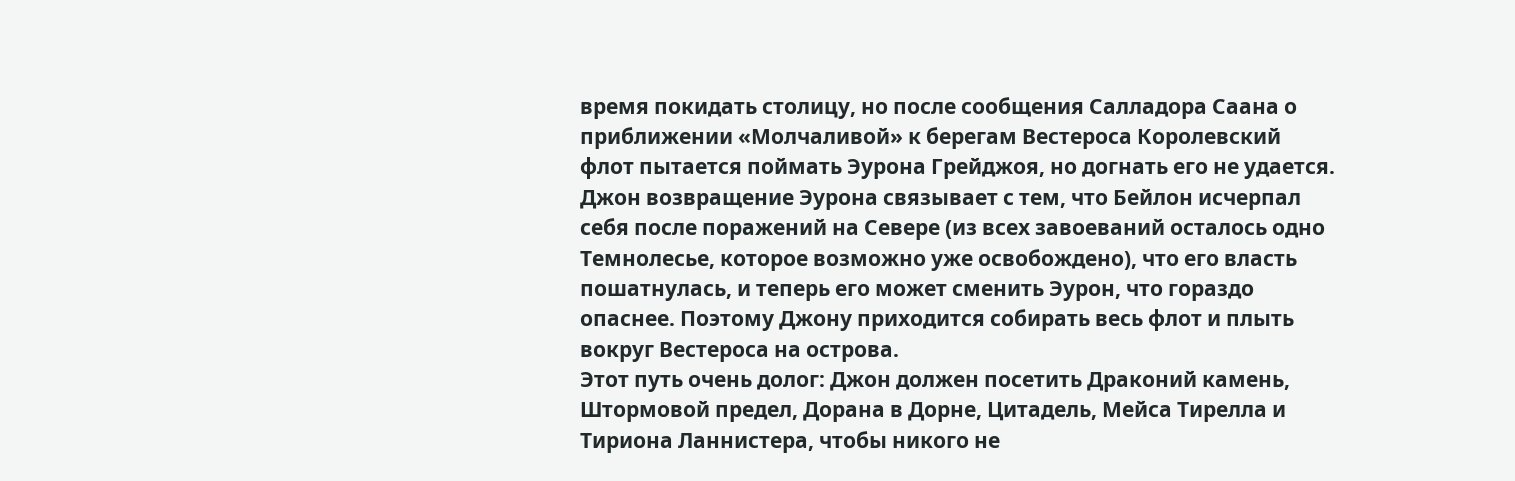время покидать столицу, но после сообщения Салладора Саана о приближении «Молчаливой» к берегам Вестероса Королевский флот пытается поймать Эурона Грейджоя, но догнать его не удается. Джон возвращение Эурона связывает с тем, что Бейлон исчерпал себя после поражений на Севере (из всех завоеваний осталось одно Темнолесье, которое возможно уже освобождено), что его власть пошатнулась, и теперь его может сменить Эурон, что гораздо опаснее. Поэтому Джону приходится собирать весь флот и плыть вокруг Вестероса на острова.
Этот путь очень долог: Джон должен посетить Драконий камень, Штормовой предел, Дорана в Дорне, Цитадель, Мейса Тирелла и Тириона Ланнистера, чтобы никого не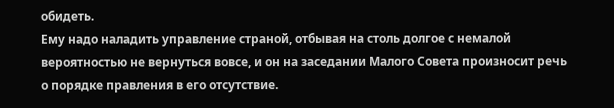обидеть.
Ему надо наладить управление страной, отбывая на столь долгое с немалой вероятностью не вернуться вовсе, и он на заседании Малого Совета произносит речь о порядке правления в его отсутствие.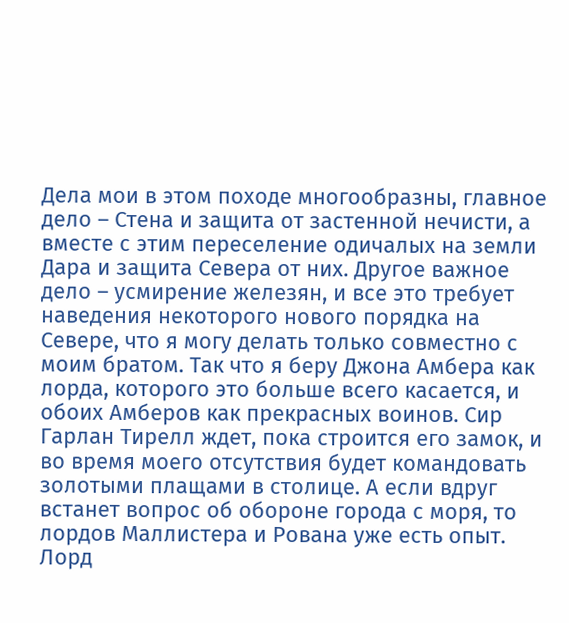Дела мои в этом походе многообразны, главное дело – Стена и защита от застенной нечисти, а вместе с этим переселение одичалых на земли Дара и защита Севера от них. Другое важное дело – усмирение железян, и все это требует наведения некоторого нового порядка на Севере, что я могу делать только совместно с моим братом. Так что я беру Джона Амбера как лорда, которого это больше всего касается, и обоих Амберов как прекрасных воинов. Сир Гарлан Тирелл ждет, пока строится его замок, и во время моего отсутствия будет командовать золотыми плащами в столице. А если вдруг встанет вопрос об обороне города с моря, то лордов Маллистера и Рована уже есть опыт. Лорд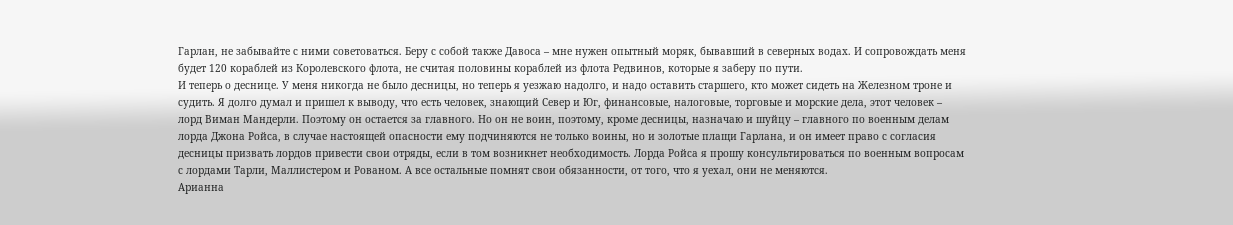Гарлан, не забывайте с ними советоваться. Беру с собой также Давоса – мне нужен опытный моряк, бывавший в северных водах. И сопровождать меня будет 120 кораблей из Королевского флота, не считая половины кораблей из флота Редвинов, которые я заберу по пути.
И теперь о деснице. У меня никогда не было десницы, но теперь я уезжаю надолго, и надо оставить старшего, кто может сидеть на Железном троне и судить. Я долго думал и пришел к выводу, что есть человек, знающий Север и Юг, финансовые, налоговые, торговые и морские дела, этот человек – лорд Виман Мандерли. Поэтому он остается за главного. Но он не воин, поэтому, кроме десницы, назначаю и шуйцу – главного по военным делам лорда Джона Ройса, в случае настоящей опасности ему подчиняются не только воины, но и золотые плащи Гарлана, и он имеет право с согласия десницы призвать лордов привести свои отряды, если в том возникнет необходимость. Лорда Ройса я прошу консультироваться по военным вопросам с лордами Тарли, Маллистером и Рованом. А все остальные помнят свои обязанности, от того, что я уехал, они не меняются.
Арианна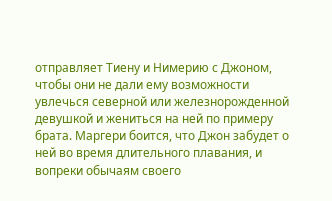отправляет Тиену и Нимерию с Джоном, чтобы они не дали ему возможности увлечься северной или железнорожденной девушкой и жениться на ней по примеру брата. Маргери боится, что Джон забудет о ней во время длительного плавания, и вопреки обычаям своего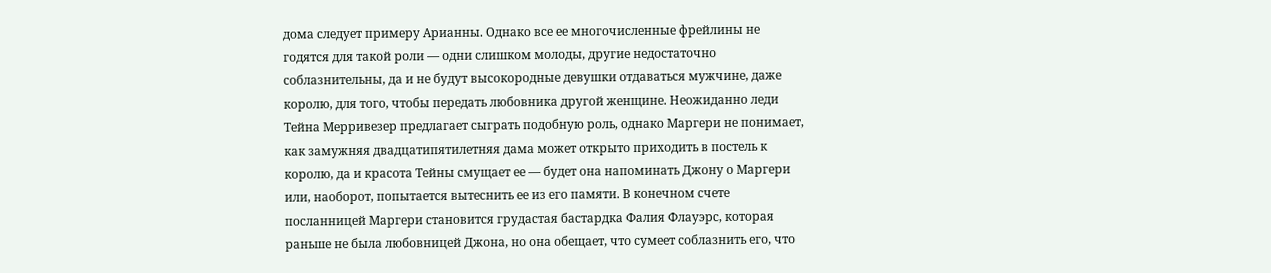дома следует примеру Арианны. Однако все ее многочисленные фрейлины не годятся для такой роли — одни слишком молоды, другие недостаточно соблазнительны, да и не будут высокородные девушки отдаваться мужчине, даже королю, для того, чтобы передать любовника другой женщине. Неожиданно леди Тейна Мерривезер предлагает сыграть подобную роль, однако Маргери не понимает, как замужняя двадцатипятилетняя дама может открыто приходить в постель к королю, да и красота Тейны смущает ее — будет она напоминать Джону о Маргери или, наоборот, попытается вытеснить ее из его памяти. В конечном счете посланницей Маргери становится грудастая бастардка Фалия Флауэрс, которая раньше не была любовницей Джона, но она обещает, что сумеет соблазнить его, что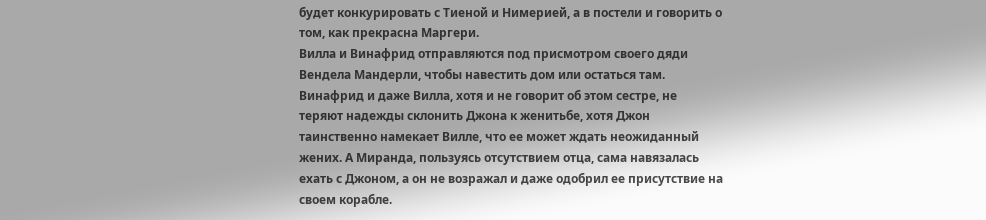будет конкурировать с Тиеной и Нимерией, а в постели и говорить о том, как прекрасна Маргери.
Вилла и Винафрид отправляются под присмотром своего дяди Вендела Мандерли, чтобы навестить дом или остаться там. Винафрид и даже Вилла, хотя и не говорит об этом сестре, не теряют надежды склонить Джона к женитьбе, хотя Джон таинственно намекает Вилле, что ее может ждать неожиданный жених. А Миранда, пользуясь отсутствием отца, сама навязалась ехать с Джоном, а он не возражал и даже одобрил ее присутствие на своем корабле.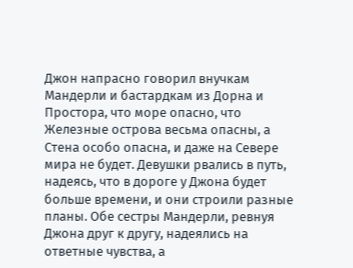Джон напрасно говорил внучкам Мандерли и бастардкам из Дорна и Простора, что море опасно, что Железные острова весьма опасны, а Стена особо опасна, и даже на Севере мира не будет. Девушки рвались в путь, надеясь, что в дороге у Джона будет больше времени, и они строили разные планы. Обе сестры Мандерли, ревнуя Джона друг к другу, надеялись на ответные чувства, а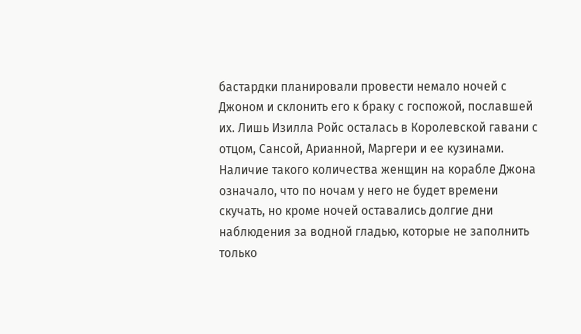бастардки планировали провести немало ночей с Джоном и склонить его к браку с госпожой, пославшей их. Лишь Изилла Ройс осталась в Королевской гавани с отцом, Сансой, Арианной, Маргери и ее кузинами.
Наличие такого количества женщин на корабле Джона означало, что по ночам у него не будет времени скучать, но кроме ночей оставались долгие дни наблюдения за водной гладью, которые не заполнить только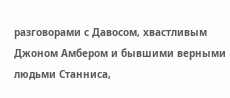разговорами с Давосом, хвастливым Джоном Амбером и бывшими верными людьми Станниса,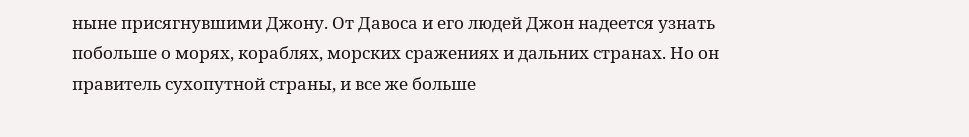ныне присягнувшими Джону. От Давоса и его людей Джон надеется узнать побольше о морях, кораблях, морских сражениях и дальних странах. Но он правитель сухопутной страны, и все же больше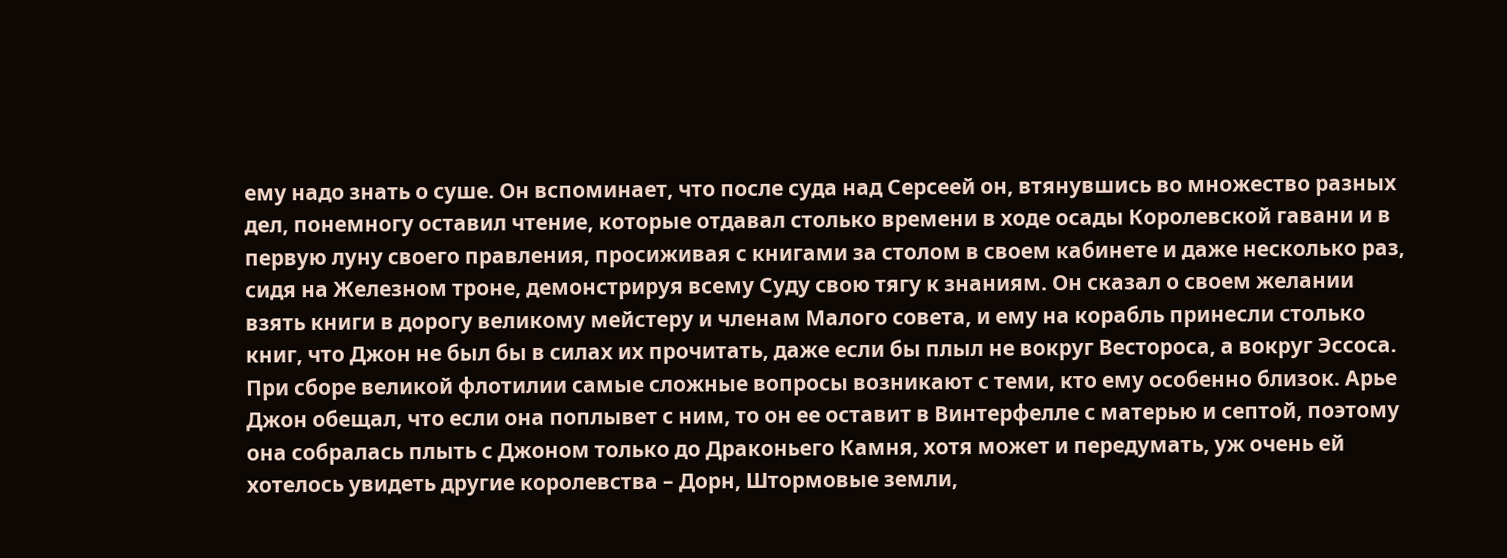ему надо знать о суше. Он вспоминает, что после суда над Серсеей он, втянувшись во множество разных дел, понемногу оставил чтение, которые отдавал столько времени в ходе осады Королевской гавани и в первую луну своего правления, просиживая с книгами за столом в своем кабинете и даже несколько раз, сидя на Железном троне, демонстрируя всему Суду свою тягу к знаниям. Он сказал о своем желании взять книги в дорогу великому мейстеру и членам Малого совета, и ему на корабль принесли столько книг, что Джон не был бы в силах их прочитать, даже если бы плыл не вокруг Вестороса, а вокруг Эссоса.
При сборе великой флотилии самые сложные вопросы возникают с теми, кто ему особенно близок. Арье Джон обещал, что если она поплывет с ним, то он ее оставит в Винтерфелле с матерью и септой, поэтому она собралась плыть с Джоном только до Драконьего Камня, хотя может и передумать, уж очень ей хотелось увидеть другие королевства – Дорн, Штормовые земли,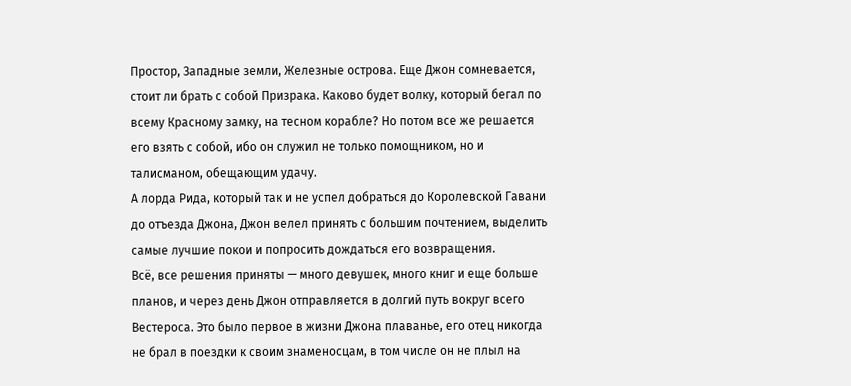Простор, Западные земли, Железные острова. Еще Джон сомневается, стоит ли брать с собой Призрака. Каково будет волку, который бегал по всему Красному замку, на тесном корабле? Но потом все же решается его взять с собой, ибо он служил не только помощником, но и талисманом, обещающим удачу.
А лорда Рида, который так и не успел добраться до Королевской Гавани до отъезда Джона, Джон велел принять с большим почтением, выделить самые лучшие покои и попросить дождаться его возвращения.
Всё, все решения приняты — много девушек, много книг и еще больше планов, и через день Джон отправляется в долгий путь вокруг всего Вестероса. Это было первое в жизни Джона плаванье, его отец никогда не брал в поездки к своим знаменосцам, в том числе он не плыл на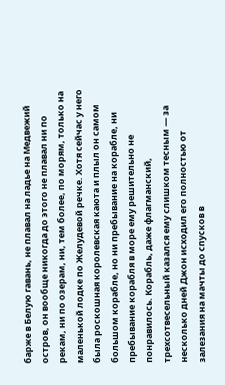барже в Белую гавань, не плавал на ладье на Медвежий остров, он вообще никогда до этого не плавал ни по рекам, ни по озерам, ни, тем более, по морям, только на маленькой лодке по Желудевой речке. Хотя сейчас у него была роскошная королевская каюта и плыл он самом большом корабле, но ни пребывание на корабле, ни пребывание корабля в море ему решительно не понравилось. Корабль, даже флагманский, трехсотвесельный казался ему слишком тесным — за несколько дней Джон исходил его полностью от залезания на мачты до спусков в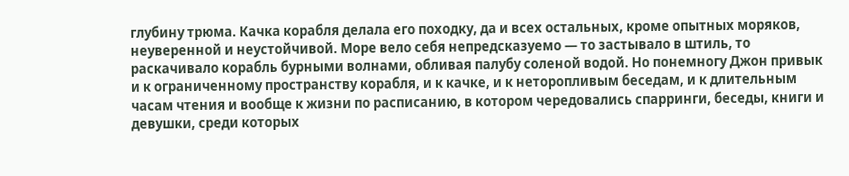глубину трюма. Качка корабля делала его походку, да и всех остальных, кроме опытных моряков, неуверенной и неустойчивой. Море вело себя непредсказуемо — то застывало в штиль, то раскачивало корабль бурными волнами, обливая палубу соленой водой. Но понемногу Джон привык и к ограниченному пространству корабля, и к качке, и к неторопливым беседам, и к длительным часам чтения и вообще к жизни по расписанию, в котором чередовались спарринги, беседы, книги и девушки, среди которых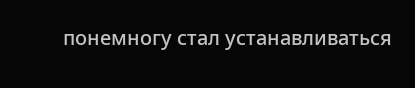понемногу стал устанавливаться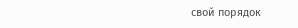свой порядок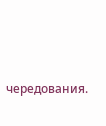чередования.